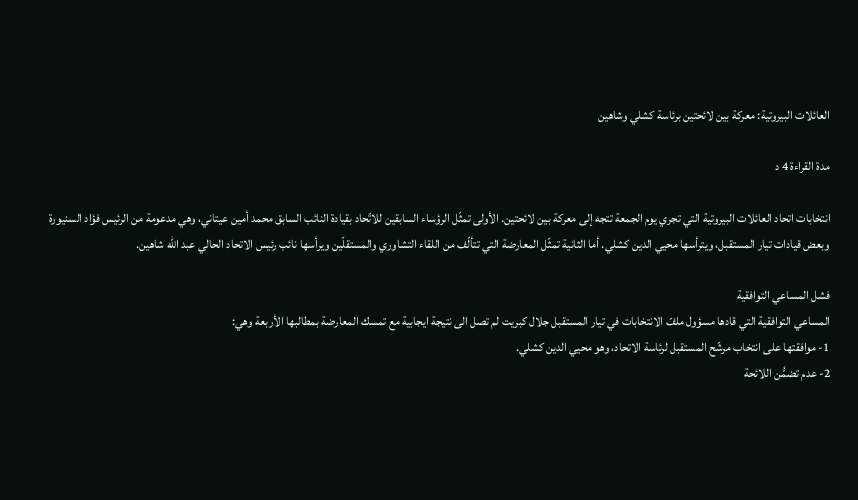العائلات البيروتية: معركة بين لائحتين برئاسة كشلي وشاهين

مدة القراءة 4 د

انتخابات اتحاد العائلات البيروتية التي تجري يوم الجمعة تتجه إلى معركة بين لائحتين. الأولى تمثّل الرؤساء السابقين للاتّحاد بقيادة النائب السابق محمد أمين عيتاني، وهي مدعومة من الرئيس فؤاد السنيورة وبعض قيادات تيار المستقبل، ويترأسها محيي الدين كشلي. أما الثانية تمثّل المعارضة التي تتألّف من اللقاء التشاوري والمستقلّين ويرأسها نائب رئيس الاتحاد الحالي عبد الله شاهين.

فشل المساعي التوافقية
المساعي التوافقية التي قادها مسؤول ملفّ الانتخابات في تيار المستقبل جلال كبريت لم تصل الى نتيجة ايجابية مع تمسك المعارضة بمطالبها الأربعة وهي:
1- موافقتها على انتخاب مرشّح المستقبل لرئاسة الاتحاد، وهو محيي الدين كشلي.
2- عدم تضمُّن اللائحة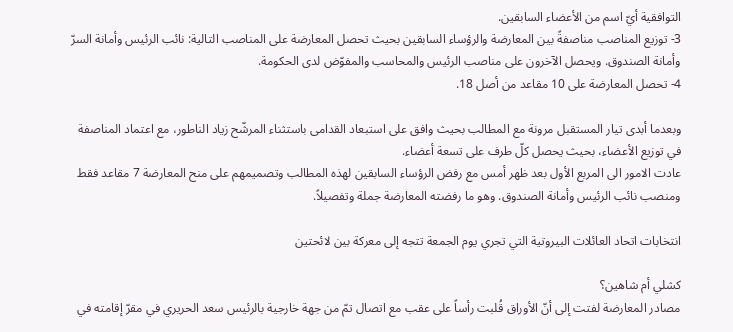التوافقية أيّ اسم من الأعضاء السابقين.
3- توزيع المناصب مناصفةً بين المعارضة والرؤساء السابقين بحيث تحصل المعارضة على المناصب التالية: نائب الرئيس وأمانة السرّ وأمانة الصندوق. ويحصل الآخرون على مناصب الرئيس والمحاسب والمفوّض لدى الحكومة.
4- تحصل المعارضة على 10 مقاعد من أصل 18.

وبعدما أبدى تيار المستقبل مرونة مع المطالب بحيث وافق على استبعاد القدامى باستثناء المرشّح زياد الناطور، مع اعتماد المناصفة في توزيع الأعضاء، بحيث يحصل كلّ طرف على تسعة أعضاء.
عادت الامور الى المربع الأول بعد ظهر أمس مع رفض الرؤساء السابقين لهذه المطالب وتصميمهم على منح المعارضة 7 مقاعد فقط ومنصب نائب الرئيس وأمانة الصندوق. وهو ما رفضته المعارضة جملة وتفصيلاً.

انتخابات اتحاد العائلات البيروتية التي تجري يوم الجمعة تتجه إلى معركة بين لائحتين

كشلي أم شاهين؟
مصادر المعارضة لفتت إلى أنّ الأوراق قُلبت رأساً على عقب مع اتصال تمّ من جهة خارجية بالرئيس سعد الحريري في مقرّ إقامته في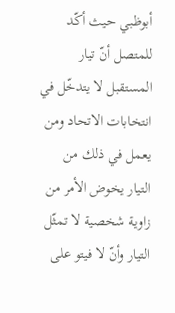أبوظبي حيث أكّد للمتصل أنّ تيار المستقبل لا يتدخّل في انتخابات الاتحاد ومن يعمل في ذلك من التيار يخوض الأمر من زاوية شخصية لا تمثّل التيار وأنّ لا فيتو على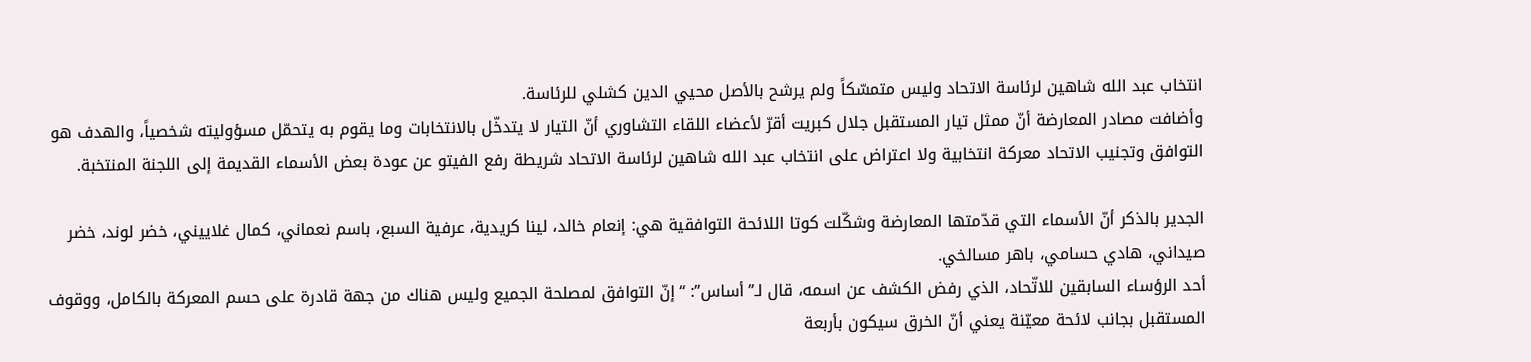انتخاب عبد الله شاهين لرئاسة الاتحاد وليس متمسّكاً ولم يرشح بالأصل محيي الدين كشلي للرئاسة.
وأضافت مصادر المعارضة أنّ ممثل تيار المستقبل جلال كبريت أقرّ لأعضاء اللقاء التشاوري أنّ التيار لا يتدخّل بالانتخابات وما يقوم به يتحمّل مسؤوليته شخصياً، والهدف هو التوافق وتجنيب الاتحاد معركة انتخابية ولا اعتراض على انتخاب عبد الله شاهين لرئاسة الاتحاد شريطة رفع الفيتو عن عودة بعض الأسماء القديمة إلى اللجنة المنتخبة.

الجدير بالذكر أنّ الأسماء التي قدّمتها المعارضة وشكّلت كوتا اللائحة التوافقية هي: إنعام خالد، لينا كريدية، عرفية السبع، باسم نعماني، كمال غلاييني، خضر لوند، خضر صيداني، هادي حسامي، باهر مسالخي.
أحد الرؤساء السابقين للاتّحاد، الذي رفض الكشف عن اسمه، قال لـ”أساس”: “إنّ التوافق لمصلحة الجميع وليس هناك من جهة قادرة على حسم المعركة بالكامل، ووقوف المستقبل بجانب لائحة معيّنة يعني أنّ الخرق سيكون بأربعة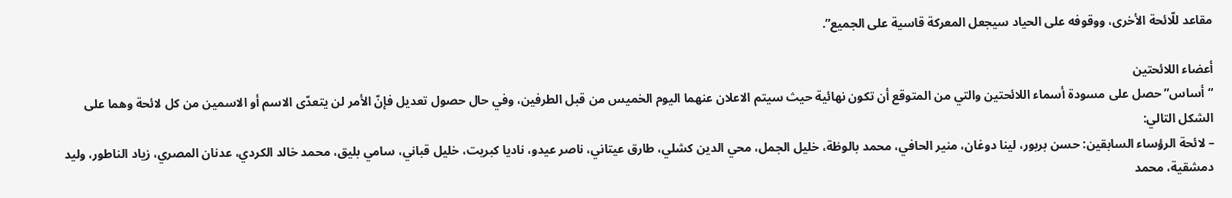مقاعد للّائحة الأخرى، ووقوفه على الحياد سيجعل المعركة قاسية على الجميع”.

أعضاء اللائحتين
“أساس” حصل على مسودة أسماء اللائحتين والتي من المتوقع أن تكون نهائية حيث سيتم الاعلان عنهما اليوم الخميس من قبل الطرفين، وفي حال حصول تعديل فإنّ الأمر لن يتعدّى الاسم أو الاسمين من كل لائحة وهما على الشكل التالي:
– لائحة الرؤساء السابقين: حسن بربور، لينا دوغان، منير الحافي، محمد بالوظة، خليل الجمل، محي الدين كشلي، طارق عيتاني، ناصر عيدو، ناديا كبريت، خليل قباني، سامي بليق، محمد خالد الكردي، عدنان المصري، زياد الناطور، وليد دمشقية، محمد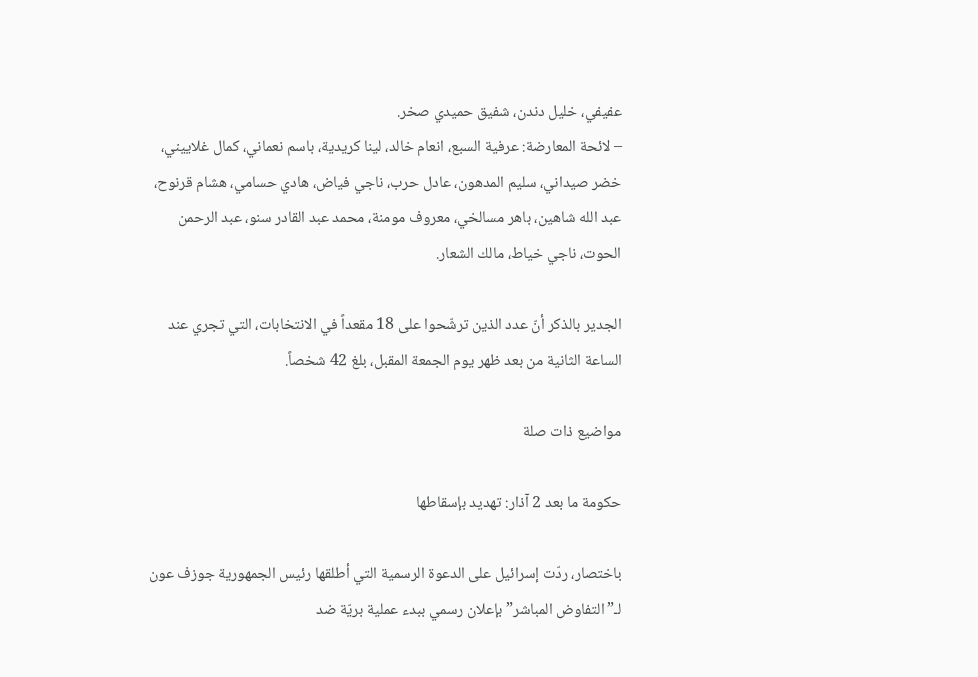عفيفي، خليل دندن، شفيق حميدي صخر.
– لائحة المعارضة: عرفية السبع، انعام خالد، لينا كريدية، باسم نعماني، كمال غلاييني، خضر صيداني، سليم المدهون، عادل حرب، ناجي فياض، هادي حسامي، هشام قرنوح، عبد الله شاهين، باهر مسالخي، معروف مومنة، محمد عبد القادر سنو، عبد الرحمن الحوت، ناجي خياط، مالك الشعار.

الجدير بالذكر أنّ عدد الذين ترشّحوا على 18 مقعداً في الانتخابات، التي تجري عند الساعة الثانية من بعد ظهر يوم الجمعة المقبل، بلغ 42 شخصاً.

مواضيع ذات صلة

حكومة ما بعد 2 آذار: تهديد بإسقاطها

باختصار، ردّت إسرائيل على الدعوة الرسمية التي أطلقها رئيس الجمهورية جوزف عون لـ”التفاوض المباشر” بإعلان رسمي ببدء عملية بريّة ضد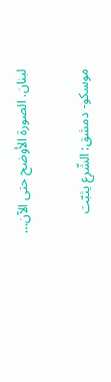لبنان. الصورة الأوضح حتى الآن…

موسكو- دمشق: الشّرع يثبّت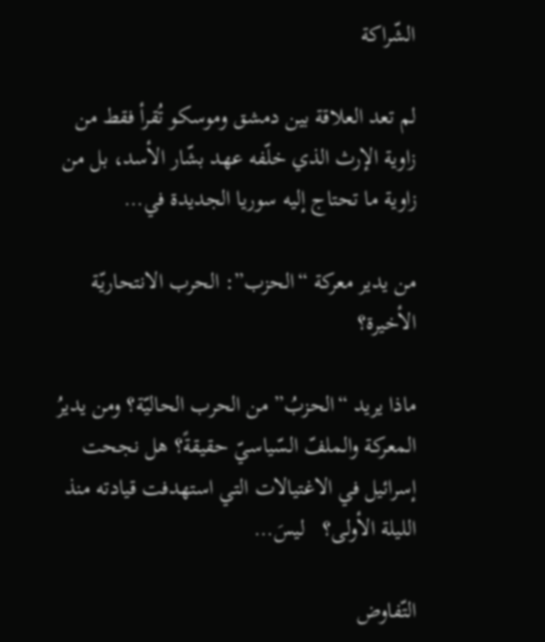الشّراكة

لم تعد العلاقة بين دمشق وموسكو تُقرأ فقط من زاوية الإرث الذي خلّفه عهد بشّار الأسد، بل من زاوية ما تحتاج إليه سوريا الجديدة في…

من يدير معركة “الحزب”: الحرب الانتحاريّة الأخيرة؟

ماذا يريد “الحزبُ” من الحرب الحاليّة؟ ومن يديرُ المعركة والملفّ السّياسيّ حقيقةً؟ هل نجحت إسرائيل في الاغتيالات التي استهدفت قيادته منذ الليلة الأولى؟   ليسَ…

التّفاوض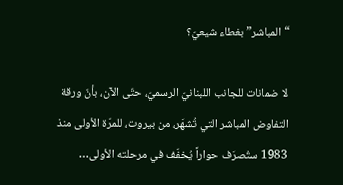“المباشر” بغطاء شيعيّ؟

لا ضمانات للجانب اللبنانيّ الرسميّ، حتّى الآن، بأنّ ورقة التفاوض المباشر التي تُشهَر، من بيروت، للمرّة الأولى منذ 1983 ستُصرَف حواراً يُخفّف في مرحلته الأولى…